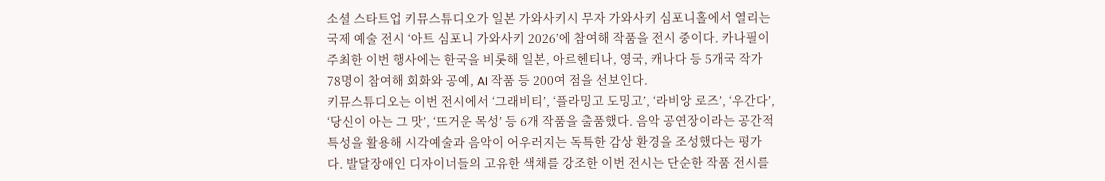소셜 스타트업 키뮤스튜디오가 일본 가와사키시 무자 가와사키 심포니홀에서 열리는 국제 예술 전시 ‘아트 심포니 가와사키 2026’에 참여해 작품을 전시 중이다. 카나필이 주최한 이번 행사에는 한국을 비롯해 일본, 아르헨티나, 영국, 캐나다 등 5개국 작가 78명이 참여해 회화와 공예, AI 작품 등 200여 점을 선보인다.
키뮤스튜디오는 이번 전시에서 ‘그래비티’, ‘플라밍고 도밍고’, ‘라비앙 로즈’, ‘우간다’, ‘당신이 아는 그 맛’, ‘뜨거운 목성’ 등 6개 작품을 출품했다. 음악 공연장이라는 공간적 특성을 활용해 시각예술과 음악이 어우러지는 독특한 감상 환경을 조성했다는 평가다. 발달장애인 디자이너들의 고유한 색채를 강조한 이번 전시는 단순한 작품 전시를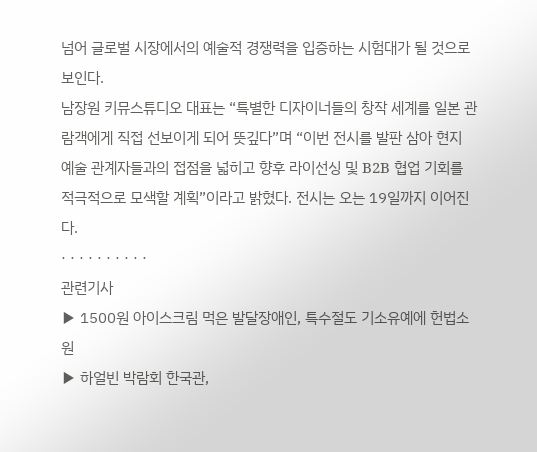넘어 글로벌 시장에서의 예술적 경쟁력을 입증하는 시험대가 될 것으로 보인다.
남장원 키뮤스튜디오 대표는 “특별한 디자이너들의 창작 세계를 일본 관람객에게 직접 선보이게 되어 뜻깊다”며 “이번 전시를 발판 삼아 현지 예술 관계자들과의 접점을 넓히고 향후 라이선싱 및 B2B 협업 기회를 적극적으로 모색할 계획”이라고 밝혔다. 전시는 오는 19일까지 이어진다.
· · · · · · · · · ·
관련기사
▶ 1500원 아이스크림 먹은 발달장애인, 특수절도 기소유예에 헌법소원
▶ 하얼빈 박람회 한국관,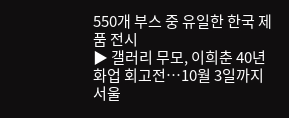550개 부스 중 유일한 한국 제품 전시
▶ 갤러리 무모, 이희춘 40년 화업 회고전…10월 3일까지 서울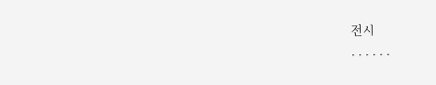전시
· · · · · ·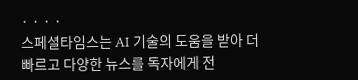· · · ·
스페셜타임스는 AI 기술의 도움을 받아 더 빠르고 다양한 뉴스를 독자에게 전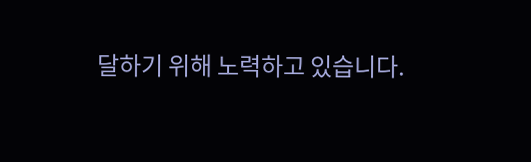달하기 위해 노력하고 있습니다.